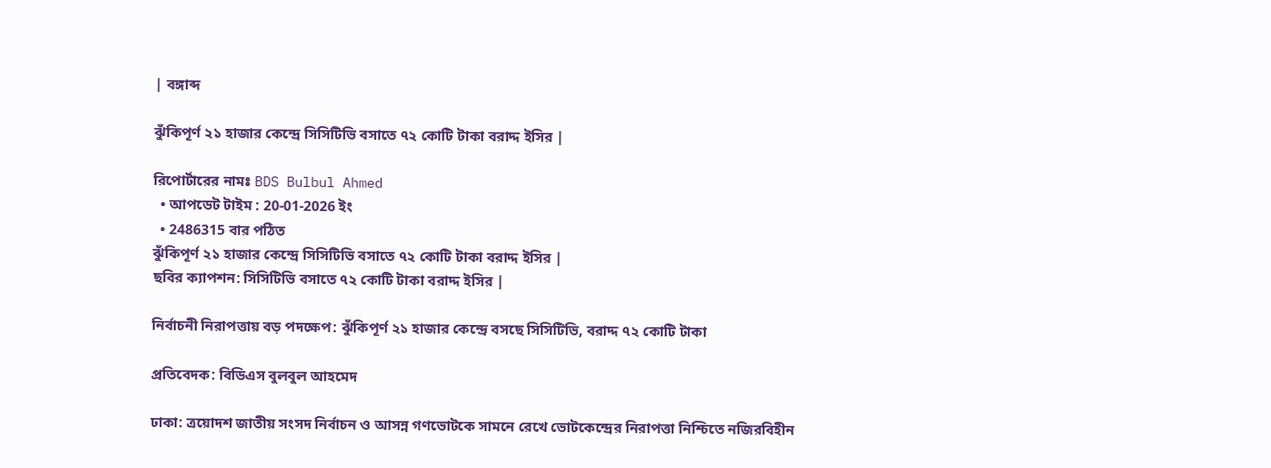| বঙ্গাব্দ

ঝুঁকিপূর্ণ ২১ হাজার কেন্দ্রে সিসিটিভি বসাতে ৭২ কোটি টাকা বরাদ্দ ইসির |

রিপোর্টারের নামঃ BDS Bulbul Ahmed
  • আপডেট টাইম : 20-01-2026 ইং
  • 2486315 বার পঠিত
ঝুঁকিপূর্ণ ২১ হাজার কেন্দ্রে সিসিটিভি বসাতে ৭২ কোটি টাকা বরাদ্দ ইসির |
ছবির ক্যাপশন: সিসিটিভি বসাতে ৭২ কোটি টাকা বরাদ্দ ইসির |

নির্বাচনী নিরাপত্তায় বড় পদক্ষেপ: ঝুঁকিপূর্ণ ২১ হাজার কেন্দ্রে বসছে সিসিটিভি, বরাদ্দ ৭২ কোটি টাকা

প্রতিবেদক: বিডিএস বুলবুল আহমেদ

ঢাকা: ত্রয়োদশ জাতীয় সংসদ নির্বাচন ও আসন্ন গণভোটকে সামনে রেখে ভোটকেন্দ্রের নিরাপত্তা নিশ্চিতে নজিরবিহীন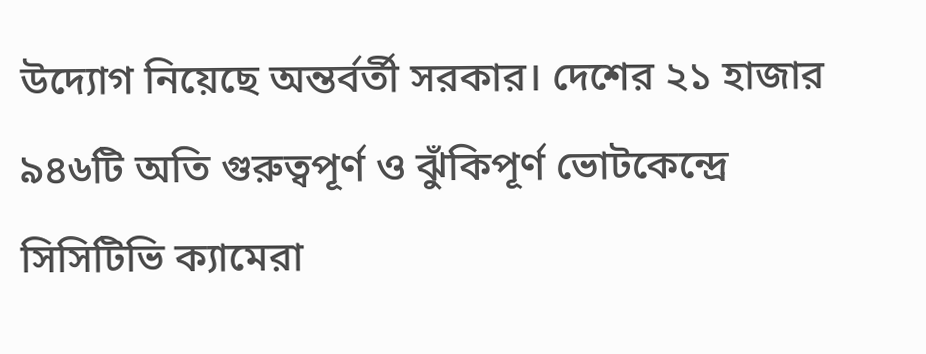উদ্যোগ নিয়েছে অন্তর্বর্তী সরকার। দেশের ২১ হাজার ৯৪৬টি অতি গুরুত্বপূর্ণ ও ঝুঁকিপূর্ণ ভোটকেন্দ্রে সিসিটিভি ক্যামেরা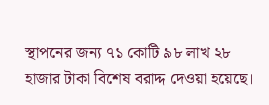স্থাপনের জন্য ৭১ কোটি ৯৮ লাখ ২৮ হাজার টাকা বিশেষ বরাদ্দ দেওয়া হয়েছে।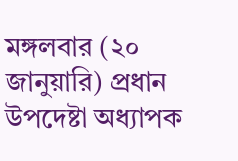মঙ্গলবার (২০ জানুয়ারি) প্রধান উপদেষ্টা অধ্যাপক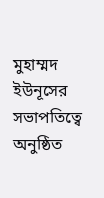মুহাম্মদ ইউনূসের সভাপতিত্বে অনুষ্ঠিত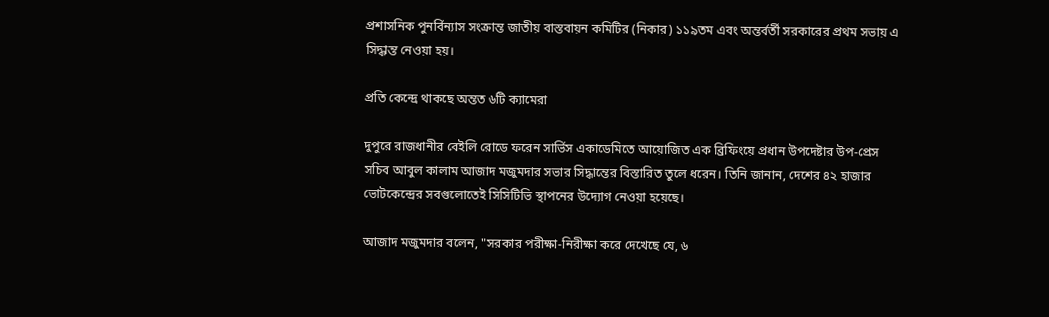প্রশাসনিক পুনর্বিন্যাস সংক্রান্ত জাতীয় বাস্তবায়ন কমিটির (নিকার) ১১৯তম এবং অন্তর্বর্তী সরকারের প্রথম সভায় এ সিদ্ধান্ত নেওয়া হয়।

প্রতি কেন্দ্রে থাকছে অন্তত ৬টি ক্যামেরা

দুপুরে রাজধানীর বেইলি রোডে ফরেন সার্ভিস একাডেমিতে আয়োজিত এক ব্রিফিংয়ে প্রধান উপদেষ্টার উপ-প্রেস সচিব আবুল কালাম আজাদ মজুমদার সভার সিদ্ধান্তের বিস্তারিত তুলে ধরেন। তিনি জানান, দেশের ৪২ হাজার ভোটকেন্দ্রের সবগুলোতেই সিসিটিভি স্থাপনের উদ্যোগ নেওয়া হয়েছে।

আজাদ মজুমদার বলেন, "সরকার পরীক্ষা-নিরীক্ষা করে দেখেছে যে, ৬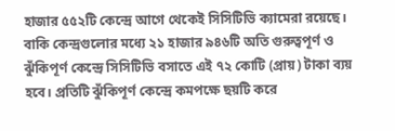হাজার ৫৫২টি কেন্দ্রে আগে থেকেই সিসিটিভি ক্যামেরা রয়েছে। বাকি কেন্দ্রগুলোর মধ্যে ২১ হাজার ৯৪৬টি অতি গুরুত্বপূর্ণ ও ঝুঁকিপূর্ণ কেন্দ্রে সিসিটিভি বসাতে এই ৭২ কোটি (প্রায়) টাকা ব্যয় হবে। প্রতিটি ঝুঁকিপূর্ণ কেন্দ্রে কমপক্ষে ছয়টি করে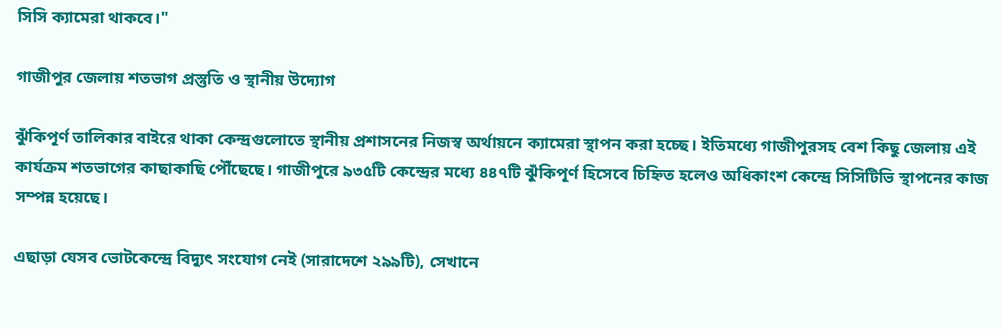সিসি ক্যামেরা থাকবে।"

গাজীপুর জেলায় শতভাগ প্রস্তুতি ও স্থানীয় উদ্যোগ

ঝুঁকিপূর্ণ তালিকার বাইরে থাকা কেন্দ্রগুলোতে স্থানীয় প্রশাসনের নিজস্ব অর্থায়নে ক্যামেরা স্থাপন করা হচ্ছে। ইতিমধ্যে গাজীপুরসহ বেশ কিছু জেলায় এই কার্যক্রম শতভাগের কাছাকাছি পৌঁছেছে। গাজীপুরে ৯৩৫টি কেন্দ্রের মধ্যে ৪৪৭টি ঝুঁকিপূর্ণ হিসেবে চিহ্নিত হলেও অধিকাংশ কেন্দ্রে সিসিটিভি স্থাপনের কাজ সম্পন্ন হয়েছে।

এছাড়া যেসব ভোটকেন্দ্রে বিদ্যুৎ সংযোগ নেই (সারাদেশে ২৯৯টি), সেখানে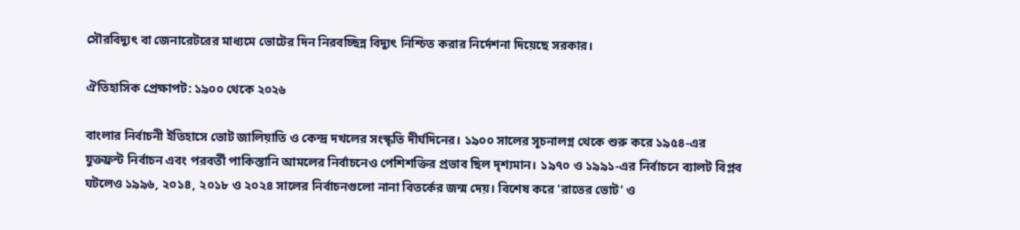সৌরবিদ্যুৎ বা জেনারেটরের মাধ্যমে ভোটের দিন নিরবচ্ছিন্ন বিদ্যুৎ নিশ্চিত করার নির্দেশনা দিয়েছে সরকার।

ঐতিহাসিক প্রেক্ষাপট: ১৯০০ থেকে ২০২৬

বাংলার নির্বাচনী ইতিহাসে ভোট জালিয়াতি ও কেন্দ্র দখলের সংস্কৃতি দীর্ঘদিনের। ১৯০০ সালের সূচনালগ্ন থেকে শুরু করে ১৯৫৪-এর যুক্তফ্রন্ট নির্বাচন এবং পরবর্তী পাকিস্তানি আমলের নির্বাচনেও পেশিশক্তির প্রভাব ছিল দৃশ্যমান। ১৯৭০ ও ১৯৯১-এর নির্বাচনে ব্যালট বিপ্লব ঘটলেও ১৯৯৬, ২০১৪, ২০১৮ ও ২০২৪ সালের নির্বাচনগুলো নানা বিতর্কের জন্ম দেয়। বিশেষ করে 'রাতের ভোট' ও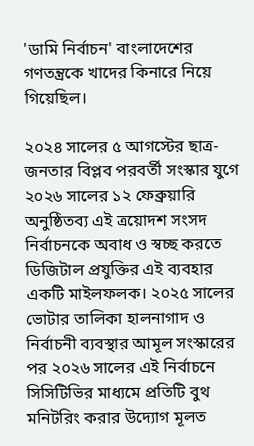'ডামি নির্বাচন' বাংলাদেশের গণতন্ত্রকে খাদের কিনারে নিয়ে গিয়েছিল।

২০২৪ সালের ৫ আগস্টের ছাত্র-জনতার বিপ্লব পরবর্তী সংস্কার যুগে ২০২৬ সালের ১২ ফেব্রুয়ারি অনুষ্ঠিতব্য এই ত্রয়োদশ সংসদ নির্বাচনকে অবাধ ও স্বচ্ছ করতে ডিজিটাল প্রযুক্তির এই ব্যবহার একটি মাইলফলক। ২০২৫ সালের ভোটার তালিকা হালনাগাদ ও নির্বাচনী ব্যবস্থার আমূল সংস্কারের পর ২০২৬ সালের এই নির্বাচনে সিসিটিভির মাধ্যমে প্রতিটি বুথ মনিটরিং করার উদ্যোগ মূলত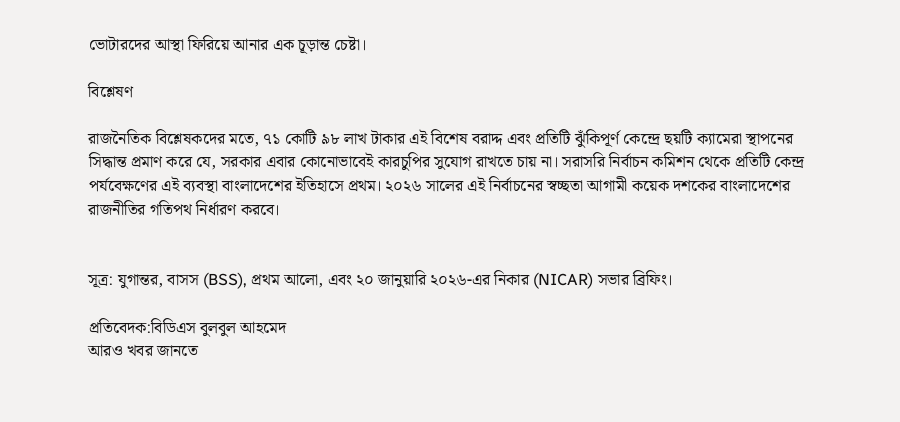ভোটারদের আস্থা ফিরিয়ে আনার এক চূড়ান্ত চেষ্টা।

বিশ্লেষণ

রাজনৈতিক বিশ্লেষকদের মতে, ৭১ কোটি ৯৮ লাখ টাকার এই বিশেষ বরাদ্দ এবং প্রতিটি ঝুঁকিপূর্ণ কেন্দ্রে ছয়টি ক্যামেরা স্থাপনের সিদ্ধান্ত প্রমাণ করে যে, সরকার এবার কোনোভাবেই কারচুপির সুযোগ রাখতে চায় না। সরাসরি নির্বাচন কমিশন থেকে প্রতিটি কেন্দ্র পর্যবেক্ষণের এই ব্যবস্থা বাংলাদেশের ইতিহাসে প্রথম। ২০২৬ সালের এই নির্বাচনের স্বচ্ছতা আগামী কয়েক দশকের বাংলাদেশের রাজনীতির গতিপথ নির্ধারণ করবে।


সূত্র: যুগান্তর, বাসস (BSS), প্রথম আলো, এবং ২০ জানুয়ারি ২০২৬-এর নিকার (NICAR) সভার ব্রিফিং।

প্রতিবেদক:বিডিএস বুলবুল আহমেদ
আরও খবর জানতে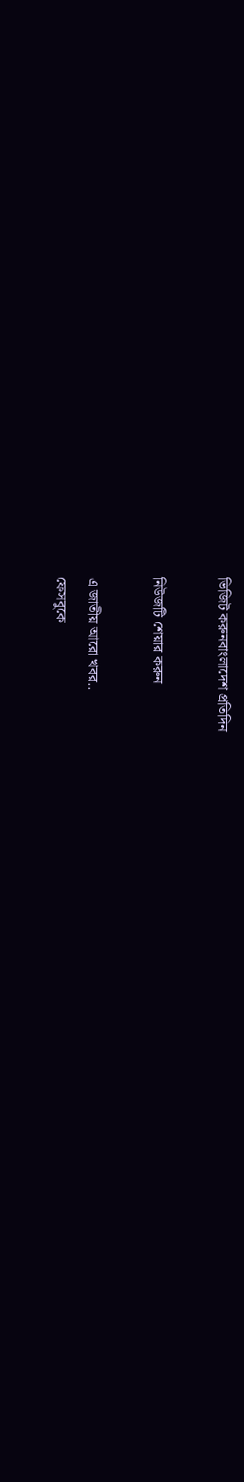ভিজিট করুনবাংলাদেশ প্রতিদিন

নিউজটি শেয়ার করুন

এ জাতীয় আরো খবর..
ফেসবুকে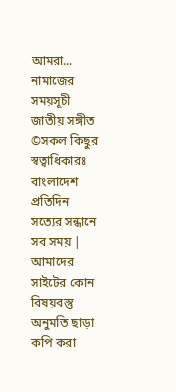আমরা...
নামাজের সময়সূচী
জাতীয় সঙ্গীত
©সকল কিছুর স্বত্বাধিকারঃ বাংলাদেশ প্রতিদিন সত্যের সন্ধানে সব সময় | আমাদের সাইটের কোন বিষয়বস্তু অনুমতি ছাড়া কপি করা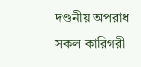দণ্ডনীয় অপরাধ
সকল কারিগরী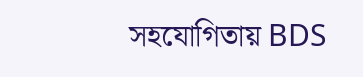সহযোগিতায় BDS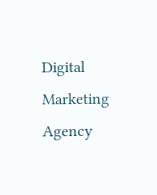Digital Marketing Agency